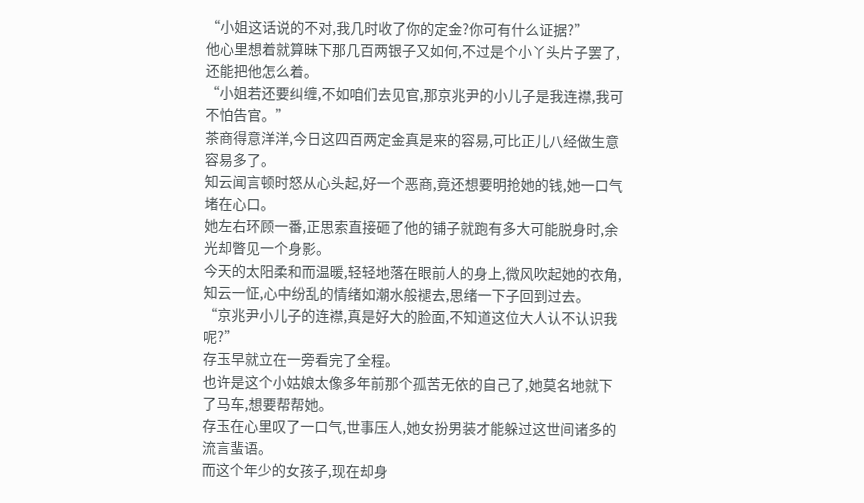“小姐这话说的不对,我几时收了你的定金?你可有什么证据?”
他心里想着就算昧下那几百两银子又如何,不过是个小丫头片子罢了,还能把他怎么着。
“小姐若还要纠缠,不如咱们去见官,那京兆尹的小儿子是我连襟,我可不怕告官。”
茶商得意洋洋,今日这四百两定金真是来的容易,可比正儿八经做生意容易多了。
知云闻言顿时怒从心头起,好一个恶商,竟还想要明抢她的钱,她一口气堵在心口。
她左右环顾一番,正思索直接砸了他的铺子就跑有多大可能脱身时,余光却瞥见一个身影。
今天的太阳柔和而温暖,轻轻地落在眼前人的身上,微风吹起她的衣角,知云一怔,心中纷乱的情绪如潮水般褪去,思绪一下子回到过去。
“京兆尹小儿子的连襟,真是好大的脸面,不知道这位大人认不认识我呢?”
存玉早就立在一旁看完了全程。
也许是这个小姑娘太像多年前那个孤苦无依的自己了,她莫名地就下了马车,想要帮帮她。
存玉在心里叹了一口气,世事压人,她女扮男装才能躲过这世间诸多的流言蜚语。
而这个年少的女孩子,现在却身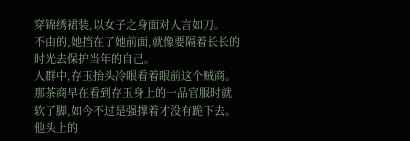穿锦绣裙装,以女子之身面对人言如刀。
不由的,她挡在了她前面,就像要隔着长长的时光去保护当年的自己。
人群中,存玉抬头冷眼看着眼前这个贼商。
那茶商早在看到存玉身上的一品官服时就软了脚,如今不过是强撑着才没有跪下去。
他头上的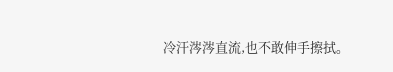冷汗涔涔直流,也不敢伸手擦拭。